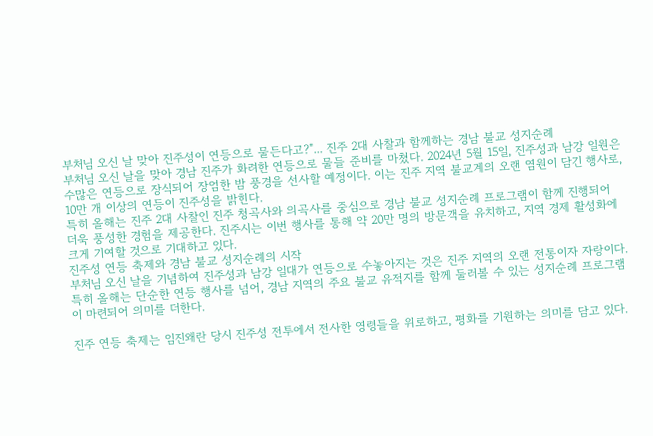부처님 오신 날 맞아 진주성이 연등으로 물든다고?"... 진주 2대 사찰과 함께하는 경남 불교 성지순례
부처님 오신 날을 맞아 경남 진주가 화려한 연등으로 물들 준비를 마쳤다. 2024년 5월 15일, 진주성과 남강 일원은 수많은 연등으로 장식되어 장엄한 밤 풍경을 선사할 예정이다. 이는 진주 지역 불교계의 오랜 염원이 담긴 행사로, 10만 개 이상의 연등이 진주성을 밝힌다.
특히 올해는 진주 2대 사찰인 진주 청곡사와 의곡사를 중심으로 경남 불교 성지순례 프로그램이 함께 진행되어 더욱 풍성한 경험을 제공한다. 진주시는 이번 행사를 통해 약 20만 명의 방문객을 유치하고, 지역 경제 활성화에 크게 기여할 것으로 기대하고 있다.
진주성 연등 축제와 경남 불교 성지순례의 시작
부처님 오신 날을 기념하여 진주성과 남강 일대가 연등으로 수놓아지는 것은 진주 지역의 오랜 전통이자 자랑이다. 특히 올해는 단순한 연등 행사를 넘어, 경남 지역의 주요 불교 유적지를 함께 둘러볼 수 있는 성지순례 프로그램이 마련되어 의미를 더한다.

진주 연등 축제는 임진왜란 당시 진주성 전투에서 전사한 영령들을 위로하고, 평화를 기원하는 의미를 담고 있다.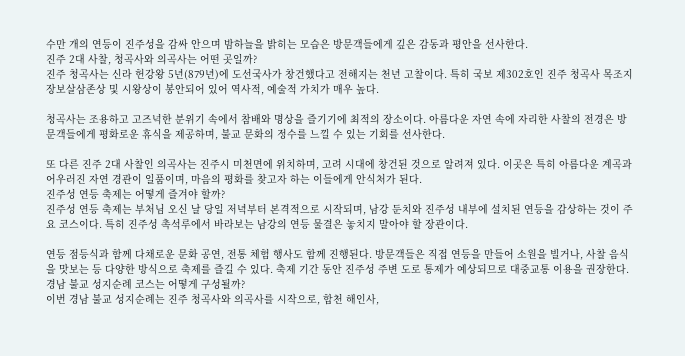수만 개의 연등이 진주성을 감싸 안으며 밤하늘을 밝히는 모습은 방문객들에게 깊은 감동과 평안을 선사한다.
진주 2대 사찰, 청곡사와 의곡사는 어떤 곳일까?
진주 청곡사는 신라 헌강왕 5년(879년)에 도선국사가 창건했다고 전해지는 천년 고찰이다. 특히 국보 제302호인 진주 청곡사 목조지장보살삼존상 및 시왕상이 봉안되어 있어 역사적, 예술적 가치가 매우 높다.

청곡사는 조용하고 고즈넉한 분위기 속에서 참배와 명상을 즐기기에 최적의 장소이다. 아름다운 자연 속에 자리한 사찰의 전경은 방문객들에게 평화로운 휴식을 제공하며, 불교 문화의 정수를 느낄 수 있는 기회를 선사한다.

또 다른 진주 2대 사찰인 의곡사는 진주시 미천면에 위치하며, 고려 시대에 창건된 것으로 알려져 있다. 이곳은 특히 아름다운 계곡과 어우러진 자연 경관이 일품이며, 마음의 평화를 찾고자 하는 이들에게 안식처가 된다.
진주성 연등 축제는 어떻게 즐겨야 할까?
진주성 연등 축제는 부처님 오신 날 당일 저녁부터 본격적으로 시작되며, 남강 둔치와 진주성 내부에 설치된 연등을 감상하는 것이 주요 코스이다. 특히 진주성 촉석루에서 바라보는 남강의 연등 물결은 놓치지 말아야 할 장관이다.

연등 점등식과 함께 다채로운 문화 공연, 전통 체험 행사도 함께 진행된다. 방문객들은 직접 연등을 만들어 소원을 빌거나, 사찰 음식을 맛보는 등 다양한 방식으로 축제를 즐길 수 있다. 축제 기간 동안 진주성 주변 도로 통제가 예상되므로 대중교통 이용을 권장한다.
경남 불교 성지순례 코스는 어떻게 구성될까?
이번 경남 불교 성지순례는 진주 청곡사와 의곡사를 시작으로, 합천 해인사,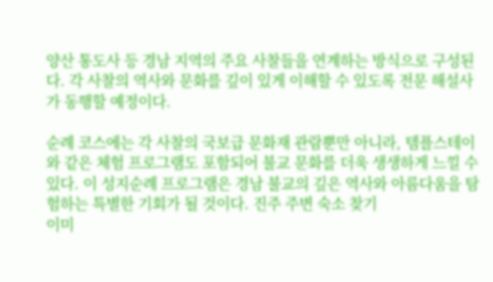양산 통도사 등 경남 지역의 주요 사찰들을 연계하는 방식으로 구성된다. 각 사찰의 역사와 문화를 깊이 있게 이해할 수 있도록 전문 해설사가 동행할 예정이다.

순례 코스에는 각 사찰의 국보급 문화재 관람뿐만 아니라, 템플스테이와 같은 체험 프로그램도 포함되어 불교 문화를 더욱 생생하게 느낄 수 있다. 이 성지순례 프로그램은 경남 불교의 깊은 역사와 아름다움을 탐험하는 특별한 기회가 될 것이다. 진주 주변 숙소 찾기
이미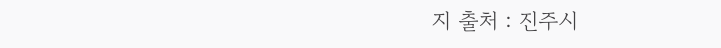지 출처 : 진주시